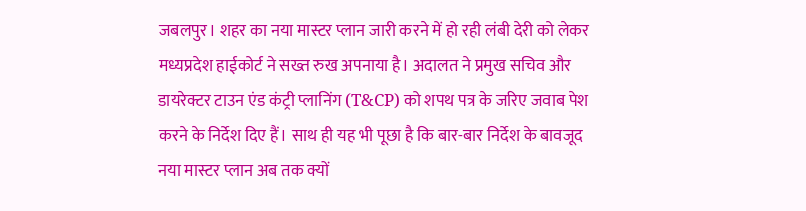जबलपुर। शहर का नया मास्टर प्लान जारी करने में हो रही लंबी देरी को लेकर मध्यप्रदेश हाईकोर्ट ने सख्त रुख अपनाया है। अदालत ने प्रमुख सचिव और डायरेक्टर टाउन एंड कंट्री प्लानिंग (T&CP) को शपथ पत्र के जरिए जवाब पेश करने के निर्देश दिए हैं। साथ ही यह भी पूछा है कि बार-बार निर्देश के बावजूद नया मास्टर प्लान अब तक क्यों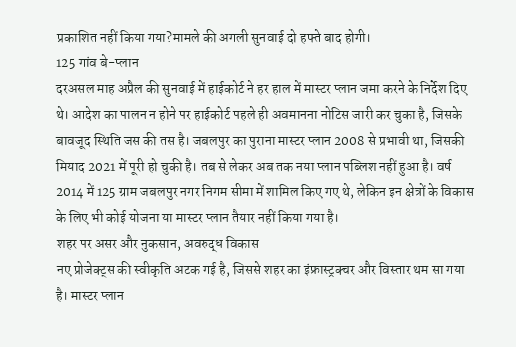प्रकाशित नहीं किया गया?मामले की अगली सुनवाई दो हफ्ते बाद होगी।
125 गांव बे-प्लान
दरअसल माह अप्रैल की सुनवाई में हाईकोर्ट ने हर हाल में मास्टर प्लान जमा करने के निर्देश दिए थे। आदेश का पालन न होने पर हाईकोर्ट पहले ही अवमानना नोटिस जारी कर चुका है, जिसके बावजूद स्थिति जस की तस है। जबलपुर का पुराना मास्टर प्लान 2008 से प्रभावी था, जिसकी मियाद 2021 में पूरी हो चुकी है। तब से लेकर अब तक नया प्लान पब्लिश नहीं हुआ है। वर्ष 2014 में 125 ग्राम जबलपुर नगर निगम सीमा में शामिल किए गए थे, लेकिन इन क्षेत्रों के विकास के लिए भी कोई योजना या मास्टर प्लान तैयार नहीं किया गया है।
शहर पर असर और नुकसान, अवरुद्ध विकास
नए प्रोजेक्ट्स की स्वीकृति अटक गई है, जिससे शहर का इंफ्रास्ट्रक्चर और विस्तार थम सा गया है। मास्टर प्लान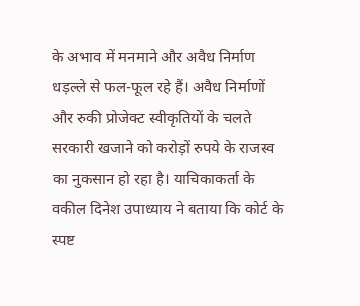के अभाव में मनमाने और अवैध निर्माण धड़ल्ले से फल-फूल रहे हैं। अवैध निर्माणों और रुकी प्रोजेक्ट स्वीकृतियों के चलते सरकारी खजाने को करोड़ों रुपये के राजस्व का नुकसान हो रहा है। याचिकाकर्ता के वकील दिनेश उपाध्याय ने बताया कि कोर्ट के स्पष्ट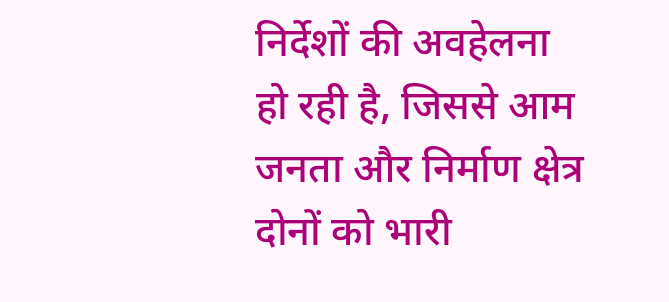निर्देशों की अवहेलना हो रही है, जिससे आम जनता और निर्माण क्षेत्र दोनों को भारी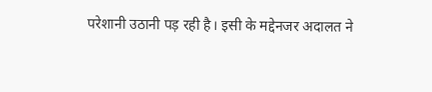परेशानी उठानी पड़ रही है। इसी के मद्देनजर अदालत ने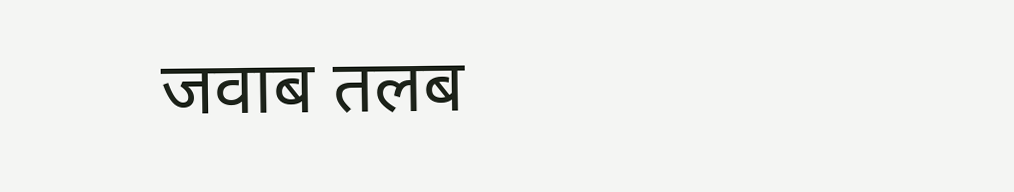जवाब तलब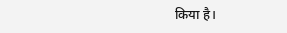किया है।